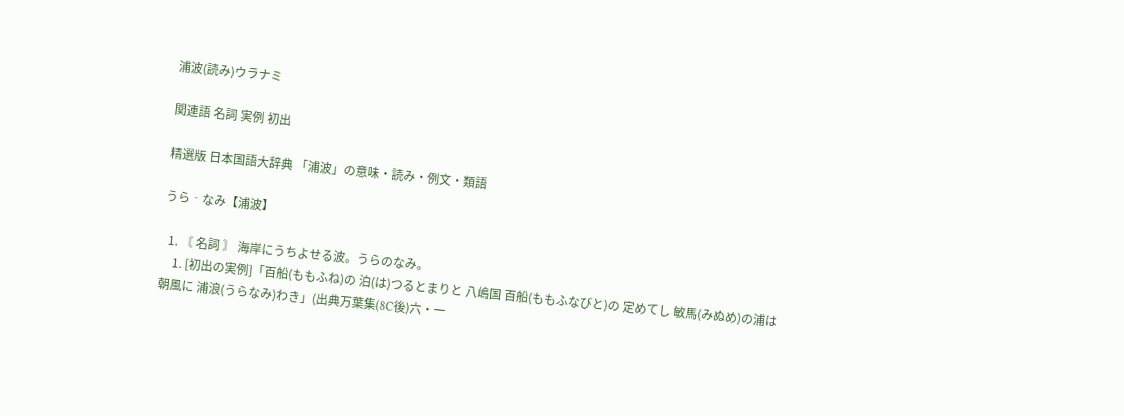浦波(読み)ウラナミ

関連語 名詞 実例 初出

精選版 日本国語大辞典 「浦波」の意味・読み・例文・類語

うら‐なみ【浦波】

  1. 〘 名詞 〙 海岸にうちよせる波。うらのなみ。
    1. [初出の実例]「百船(ももふね)の 泊(は)つるとまりと 八嶋国 百船(ももふなびと)の 定めてし 敏馬(みぬめ)の浦は 朝風に 浦浪(うらなみ)わき」(出典万葉集(8C後)六・一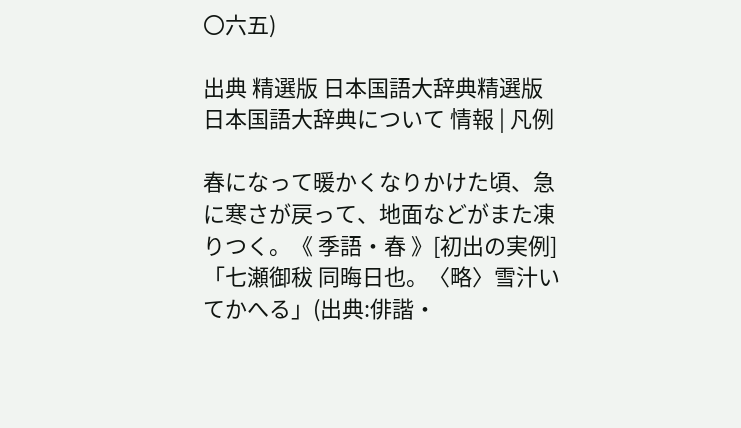〇六五)

出典 精選版 日本国語大辞典精選版 日本国語大辞典について 情報 | 凡例

春になって暖かくなりかけた頃、急に寒さが戻って、地面などがまた凍りつく。《 季語・春 》[初出の実例]「七瀬御秡 同晦日也。〈略〉雪汁いてかへる」(出典:俳諧・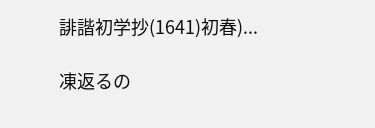誹諧初学抄(1641)初春)...

凍返るの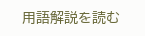用語解説を読む